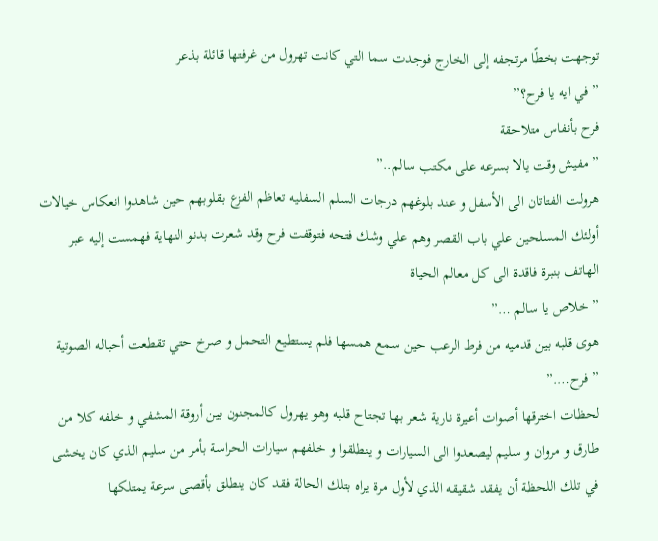توجهت بخطًا مرتجفه إلى الخارج فوجدت سما التي كانت تهرول من غرفتها قائلة بذعر
” في ايه يا فرح؟”
فرح بأنفاس متلاحقة
” مفيش وقت يالا بسرعه على مكتب سالم..”
هرولت الفتاتان الى الأسفل و عند بلوغهم درجات السلم السفليه تعاظم الفزع بقلوبهم حين شاهدوا انعكاس خيالات أولئك المسلحين علي باب القصر وهم علي وشك فتحه فتوقفت فرح وقد شعرت بدنو النهاية فهمست إليه عبر الهاتف بنبرة فاقدة الى كل معالم الحياة
” خلاص يا سالم …”
هوى قلبه بين قدميه من فرط الرعب حين سمع همسها فلم يستطيع التحمل و صرخ حتي تقطعت أحباله الصوتية
” فرح….”
لحظات اخترقها أصوات أعيرة نارية شعر بها تجتاح قلبه وهو يهرول كالمجنون بين أروقة المشفي و خلفه كلا من طارق و مروان و سليم ليصعدوا الى السيارات و ينطلقوا و خلفهم سيارات الحراسة بأمر من سليم الذي كان يخشى في تلك اللحظة أن يفقد شقيقه الذي لأول مرة يراه بتلك الحالة فقد كان ينطلق بأقصى سرعة يمتلكها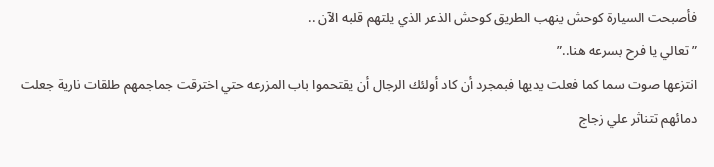فأصبحت السيارة كوحش ينهب الطريق كوحش الذعر الذي يلتهم قلبه الآن ..
” تعالي يا فرح بسرعه هنا..”
انتزعها صوت سما كما فعلت يديها فبمجرد أن كاد أولئك الرجال أن يقتحموا باب المزرعه حتي اخترقت جماجمهم طلقات نارية جعلت دمائهم تتناثر علي زجاج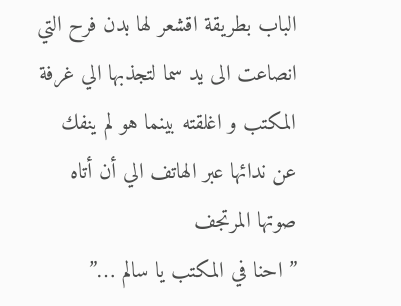الباب بطريقة اقشعر لها بدن فرح التي انصاعت الى يد سما لتجذبها الي غرفة المكتب و اغلقته بينما هو لم ينفك عن ندائها عبر الهاتف الي أن أتاه صوتها المرتجف
” احنا في المكتب يا سالم …”